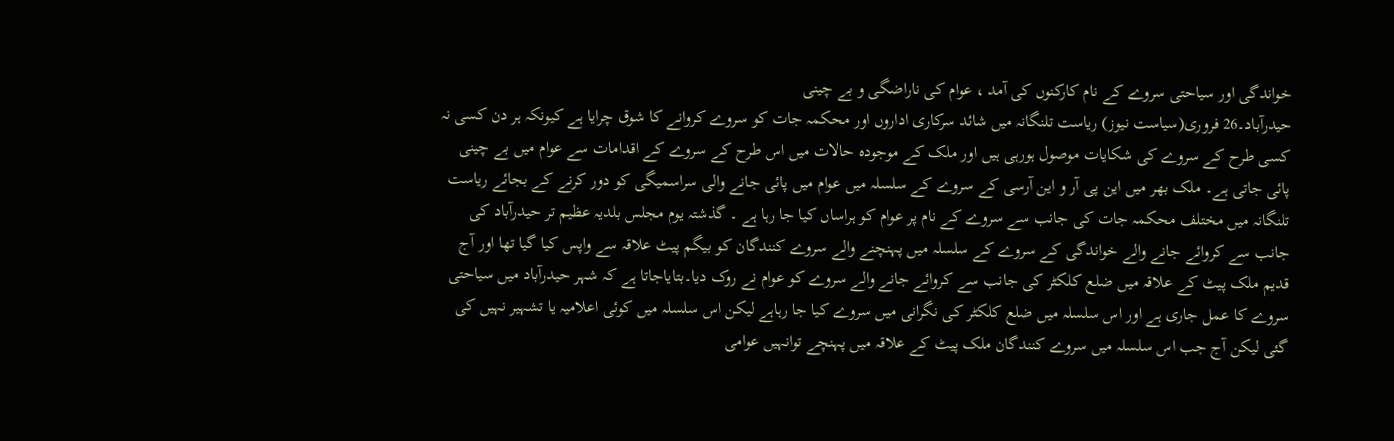خواندگی اور سیاحتی سروے کے نام کارکنوں کی آمد ، عوام کی ناراضگی و بے چینی
حیدرآباد۔26 فروری(سیاست نیوز) ریاست تلنگانہ میں شائد سرکاری اداروں اور محکمہ جات کو سروے کروانے کا شوق چرایا ہے کیونکہ ہر دن کسی نہ کسی طرح کے سروے کی شکایات موصول ہورہی ہیں اور ملک کے موجودہ حالات میں اس طرح کے سروے کے اقدامات سے عوام میں بے چینی پائی جاتی ہے۔ ملک بھر میں این پی آر و این آرسی کے سروے کے سلسلہ میں عوام میں پائی جانے والی سراسمیگی کو دور کرنے کے بجائے ریاست تلنگانہ میں مختلف محکمہ جات کی جانب سے سروے کے نام پر عوام کو ہراساں کیا جا رہا ہے ۔ گذشتہ یوم مجلس بلدیہ عظیم تر حیدرآباد کی جانب سے کروائے جانے والے خواندگی کے سروے کے سلسلہ میں پہنچنے والے سروے کنندگان کو بیگم پیٹ علاقہ سے واپس کیا گیا تھا اور آج قدیم ملک پیٹ کے علاقہ میں ضلع کلکٹر کی جانب سے کروائے جانے والے سروے کو عوام نے روک دیا۔بتایاجاتا ہے کہ شہر حیدرآباد میں سیاحتی سروے کا عمل جاری ہے اور اس سلسلہ میں ضلع کلکٹر کی نگرانی میں سروے کیا جا رہاہے لیکن اس سلسلہ میں کوئی اعلامیہ یا تشہیر نہیں کی گئی لیکن آج جب اس سلسلہ میں سروے کنندگان ملک پیٹ کے علاقہ میں پہنچے توانہیں عوامی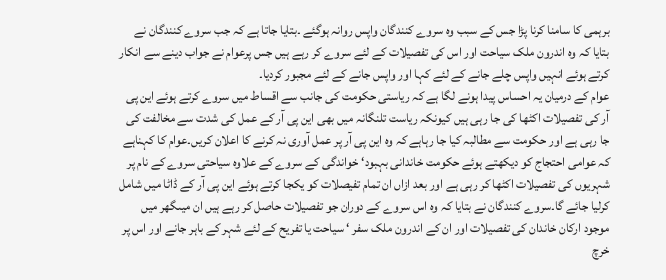برہمی کا سامنا کرنا پڑا جس کے سبب وہ سروے کنندگان واپس روانہ ہوگئے ۔بتایا جاتا ہے کہ جب سروے کنندگان نے بتایا کہ وہ اندرون ملک سیاحت اور اس کی تفصیلات کے لئے سروے کر رہے ہیں جس پرعوام نے جواب دینے سے انکار کرتے ہوئے انہیں واپس چلے جانے کے لئے کہا اور واپس جانے کے لئے مجبور کردیا۔
عوام کے درمیان یہ احساس پیدا ہونے لگا ہے کہ ریاستی حکومت کی جانب سے اقساط میں سروے کرتے ہوئے این پی آر کی تفصیلات اکٹھا کی جا رہی ہیں کیونکہ ریاست تلنگانہ میں بھی این پی آر کے عمل کی شدت سے مخالفت کی جا رہی ہے اور حکومت سے مطالبہ کیا جا رہاہے کہ وہ این پی آر پر عمل آوری نہ کرنے کا اعلان کریں۔عوام کا کہناہے کہ عوامی احتجاج کو دیکھتے ہوئے حکومت خاندانی بہبود‘ خواندگی کے سروے کے علاوہ سیاحتی سروے کے نام پر شہریوں کی تفصیلات اکٹھا کر رہی ہے اور بعد ازاں ان تمام تفیصلات کو یکجا کرتے ہوئے این پی آر کے ڈاٹا میں شامل کرلیا جائے گا۔سروے کنندگان نے بتایا کہ وہ اس سروے کے دوران جو تفصیلات حاصل کر رہے ہیں ان میںگھر میں موجود ارکان خاندان کی تفصیلات اور ان کے اندرون ملک سفر ‘ سیاحت یا تفریح کے لئے شہر کے باہر جانے اور اس پر خرچ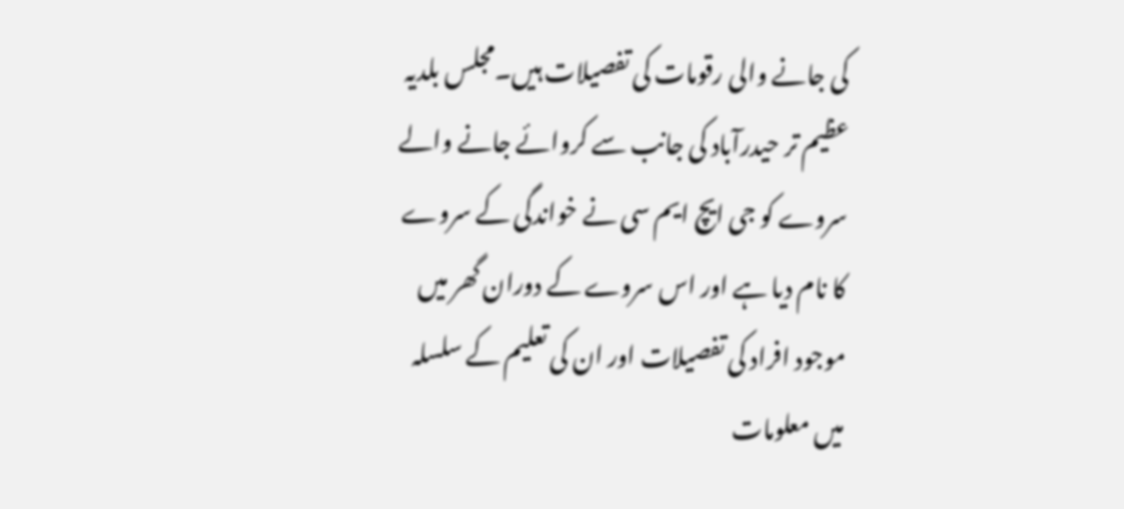کی جانے والی رقومات کی تفصیلات ہیں۔مجلس بلدیہ عظیم تر حیدرآباد کی جانب سے کروائے جانے والے سروے کو جی ایچ ایم سی نے خواندگی کے سروے کا نام دیا ہے اور اس سروے کے دوران گھر میں موجود افراد کی تفصیلات اور ان کی تعلیم کے سلسلہ میں معلومات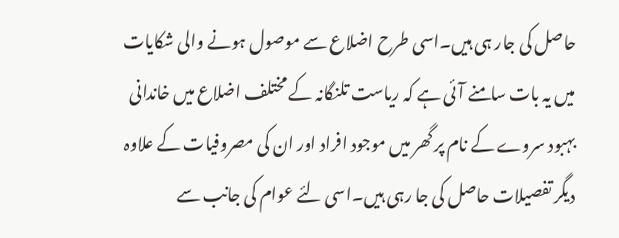حاصل کی جار ہی ہیں۔اسی طرح اضلاع سے موصول ہونے والی شکایات میں یہ بات سامنے آئی ہے کہ ریاست تلنگانہ کے مختلف اضلاع میں خاندانی بہبود سروے کے نام پر گھر میں موجود افراد اور ان کی مصروفیات کے علاوہ دیگر تفصیلات حاصل کی جا رہی ہیں۔اسی لئے عوام کی جانب سے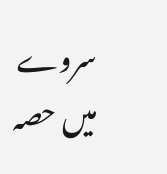سروے میں حصہ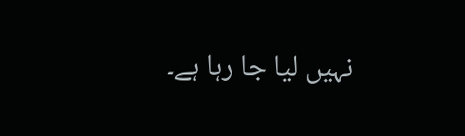نہیں لیا جا رہا ہے۔